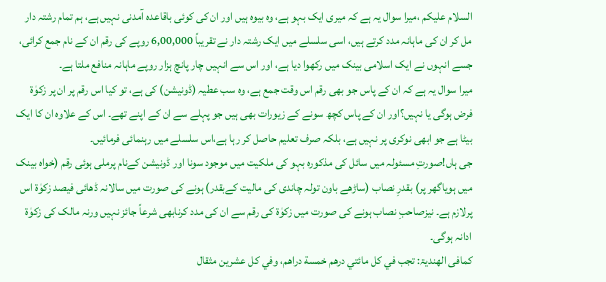السلام علیکم ،میرا سوال یہ ہے کہ میری ایک بہو ہے، وہ بیوہ ہیں اور ان کی کوئی باقاعدہ آمدنی نہیں ہے، ہم تمام رشتہ دار مل کر ان کی ماہانہ مدد کرتے ہیں، اسی سلسلے میں ایک رشتہ دار نے تقریباً 6,00,000 روپے کی رقم ان کے نام جمع کرائی، جسے انہوں نے ایک اسلامی بینک میں رکھوا دیا ہے، اور اس سے انہیں چار پانچ ہزار روپے ماہانہ منافع ملتا ہے۔
میرا سوال یہ ہے کہ ان کے پاس جو بھی رقم اس وقت جمع ہے، وہ سب عطیہ (ڈونیشن) کی ہے، تو کیا اس رقم پر ان پر زکوٰۃ فرض ہوگی یا نہیں؟اور ان کے پاس کچھ سونے کے زیورات بھی ہیں جو پہلے سے ان کے اپنے تھے۔ اس کے علاوہ ان کا ایک بیٹا ہے جو ابھی نوکری پر نہیں ہے، بلکہ صرف تعلیم حاصل کر رہا ہے،اس سلسلے میں رہنمائی فرمائیں۔
جی ہاں!صورتِ مسئولہ میں سائل کی مذکورہ بہو کی ملکیت میں موجود سونا اور ڈونیشن کےنام پرملی ہوئی رقم (خواہ بینک میں ہویاگھر پر) بقدرِ نصاب (ساڑھے باون تولہ چاندی کی مالیت کےبقدر) ہونے کی صورت میں سالانہ ڈھائی فیصد زکوٰۃ اس پرلازم ہے۔ نیزصاحبِ نصاب ہونے کی صورت میں زکوٰۃ کی رقم سے ان کی مدد کرنابھی شرعاً جائز نہیں ورنہ مالک کی زکوٰۃ ادانہ ہوگی۔
کمافی الھندیۃ: تجب في كل مائتي درهم خمسة دراهم، وفي كل عشرين مثقال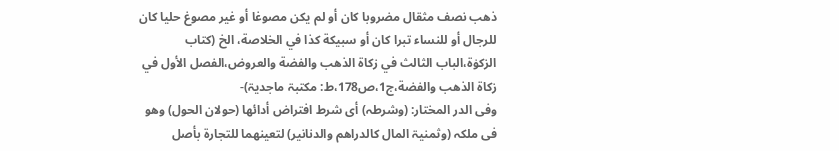ذهب نصف مثقال مضروبا كان أو لم يكن مصوغا أو غير مصوغ حليا كان للرجال أو للنساء تبرا كان أو سبيكة كذا في الخلاصة، الخ (کتاب الزکوٰۃ،الباب الثالث في زكاة الذهب والفضة والعروض،الفصل الأول في زكاة الذهب والفضة،ج1،ص178،ط: مکتبۃ ماجدیۃ)-
وفی الدر المختار: (وشرطہ) أی شرط افتراض أدائھا (حولان الحول) وھو فی ملکہ (وثمنیۃ المال کالدراھم والدنانیر) لتعینھما للتجارۃ بأصل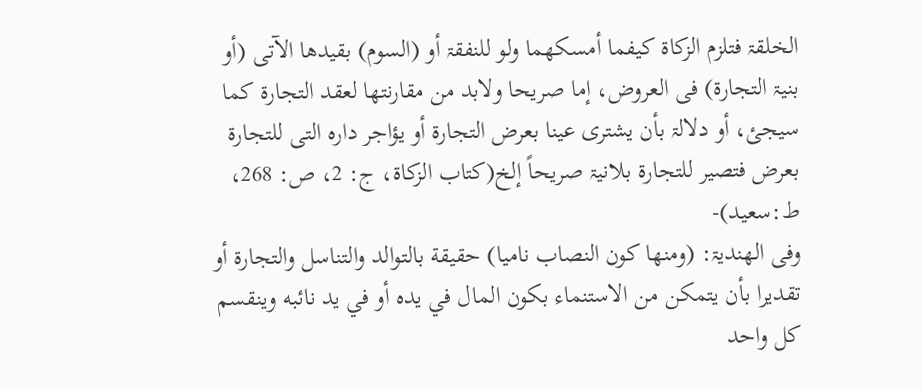الخلقۃ فتلزم الزکاۃ کیفما أمسکھما ولو للنفقۃ أو (السوم) بقیدھا الآتی (أو بنیۃ التجارۃ) فی العروض، إما صریحا ولابد من مقارنتھا لعقد التجارۃ کما سیجئ، أو دلالۃ بأن یشتری عینا بعرض التجارۃ أو یؤاجر دارہ التی للتجارۃ بعرض فتصیر للتجارۃ بلانیۃ صریحاً إلخ(کتاب الزکاۃ، ج: 2، ص: 268، ط:سعید)-
وفی الھندیۃ: (ومنھا کون النصاب نامیا) حقيقة بالتوالد والتناسل والتجارة أو تقديرا بأن يتمكن من الاستنماء بكون المال في يده أو في يد نائبه وينقسم كل واحد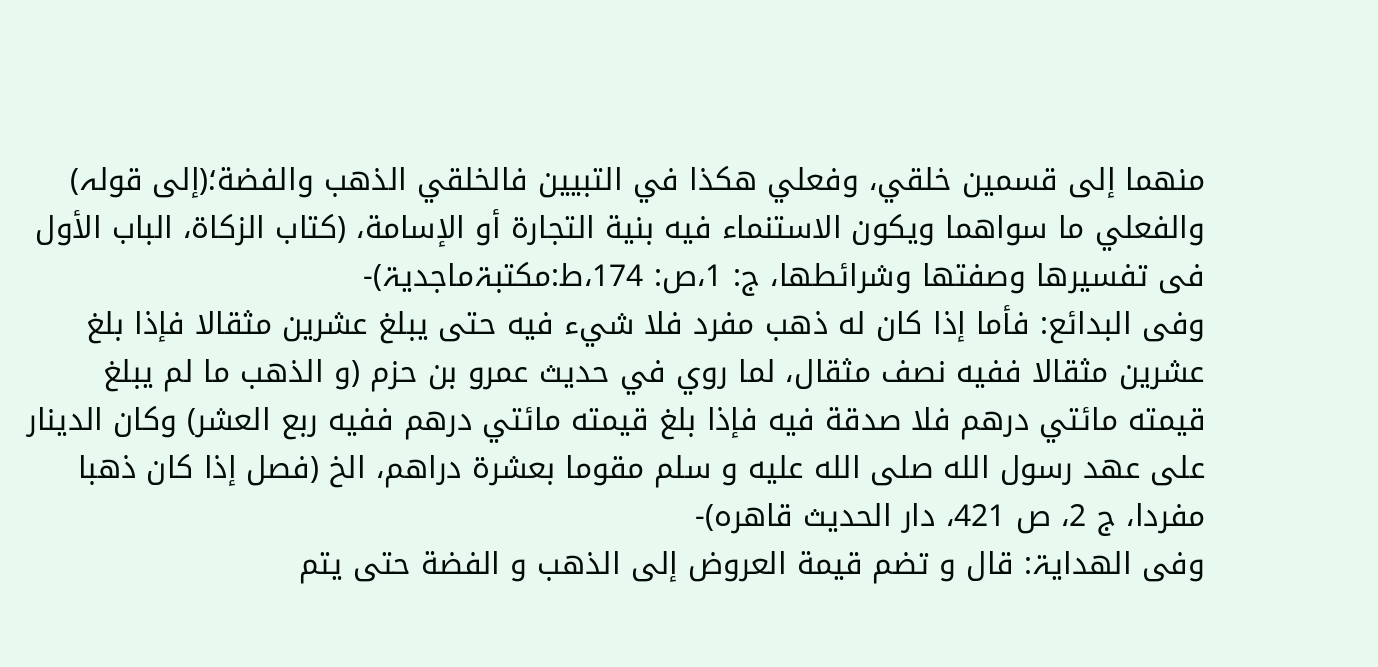منهما إلى قسمين خلقي، وفعلي هكذا في التبيين فالخلقي الذهب والفضة؛(إلی قولہ) والفعلي ما سواهما ويكون الاستنماء فيه بنية التجارة أو الإسامة، (کتاب الزکاۃ، الباب الأول فی تفسیرھا وصفتھا وشرائطھا، ج: 1،ص: 174،ط:مکتبۃماجدیۃ)-
وفی البدائع: فأما إذا كان له ذهب مفرد فلا شيء فيه حتى يبلغ عشرين مثقالا فإذا بلغ عشرين مثقالا ففيه نصف مثقال، لما روي في حديث عمرو بن حزم (و الذهب ما لم يبلغ قيمته مائتي درهم فلا صدقة فيه فإذا بلغ قيمته مائتي درهم ففيه ربع العشر) وكان الدينار على عهد رسول الله صلى الله عليه و سلم مقوما بعشرة دراهم، الخ (فصل إذا كان ذهبا مفردا، ج 2، ص 421، دار الحدیث قاھرہ)-
وفی الھدایۃ: قال و تضم قيمة العروض إلى الذهب و الفضة حتى يتم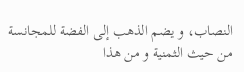النصاب، و يضم الذهب إلى الفضة للمجانسة من حيث الثمنية و من هذا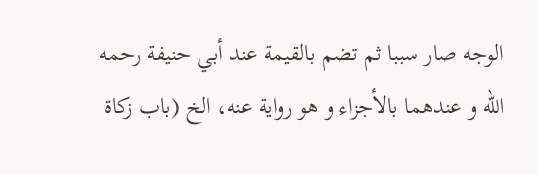الوجه صار سببا ثم تضم بالقيمة عند أبي حنيفة رحمه الله و عندهما بالأجزاء و هو رواية عنه، الخ (باب زكاة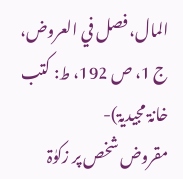المال، فصل في العروض، ج 1، ص 192، ط: کتب خانۃ مجیدیۃ)-
مقروض شخص پر زکوٰۃ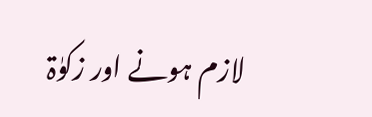لازم ہونے اور زکوٰۃ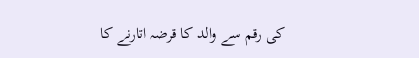کی رقم سے والد کا قرضہ اتارنے کا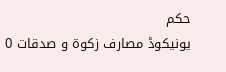حکم
یونیکوڈ مصارف زکوۃ و صدقات 0